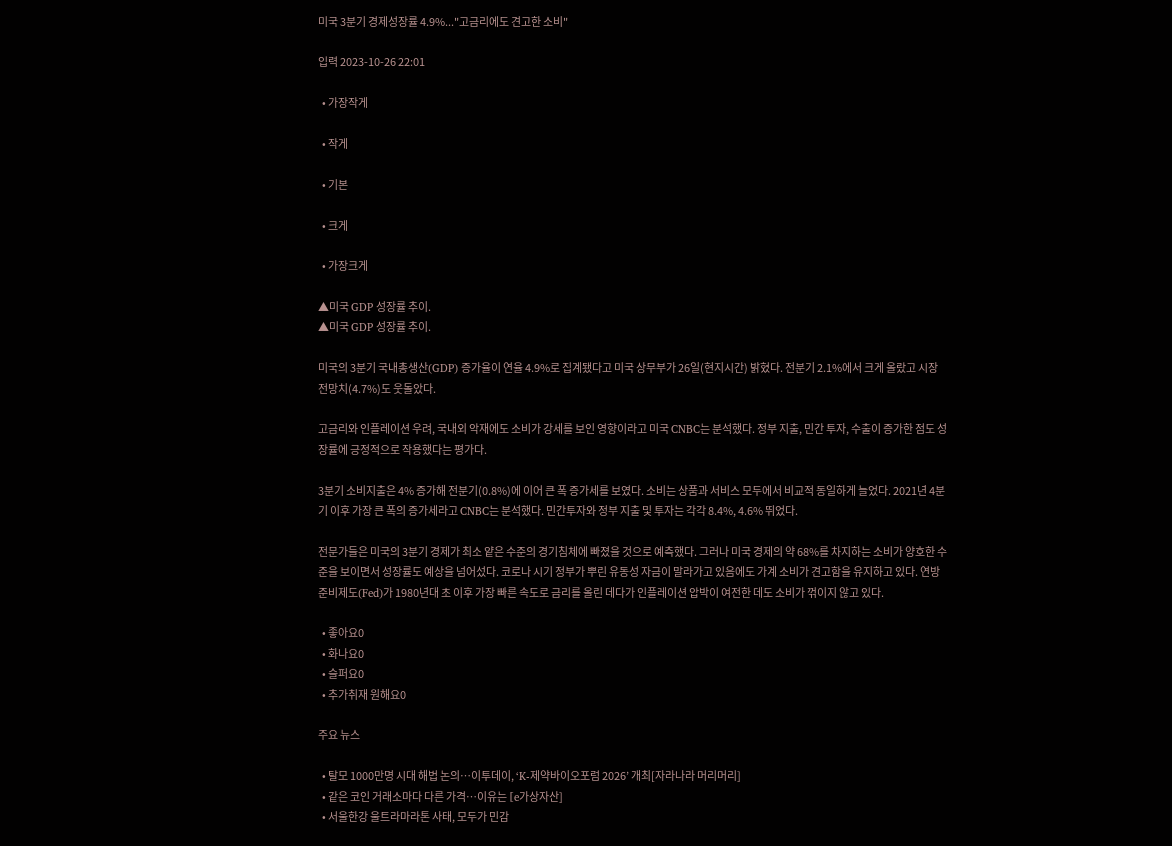미국 3분기 경제성장률 4.9%..."고금리에도 견고한 소비"

입력 2023-10-26 22:01

  • 가장작게

  • 작게

  • 기본

  • 크게

  • 가장크게

▲미국 GDP 성장률 추이.
▲미국 GDP 성장률 추이.

미국의 3분기 국내총생산(GDP) 증가율이 연율 4.9%로 집계됐다고 미국 상무부가 26일(현지시간) 밝혔다. 전분기 2.1%에서 크게 올랐고 시장 전망치(4.7%)도 웃돌았다.

고금리와 인플레이션 우려, 국내외 악재에도 소비가 강세를 보인 영향이라고 미국 CNBC는 분석했다. 정부 지출, 민간 투자, 수출이 증가한 점도 성장률에 긍정적으로 작용했다는 평가다.

3분기 소비지출은 4% 증가해 전분기(0.8%)에 이어 큰 폭 증가세를 보였다. 소비는 상품과 서비스 모두에서 비교적 동일하게 늘었다. 2021년 4분기 이후 가장 큰 폭의 증가세라고 CNBC는 분석했다. 민간투자와 정부 지출 및 투자는 각각 8.4%, 4.6% 뛰었다.

전문가들은 미국의 3분기 경제가 최소 얕은 수준의 경기침체에 빠졌을 것으로 예측했다. 그러나 미국 경제의 약 68%를 차지하는 소비가 양호한 수준을 보이면서 성장률도 예상을 넘어섰다. 코로나 시기 정부가 뿌린 유동성 자금이 말라가고 있음에도 가계 소비가 견고함을 유지하고 있다. 연방준비제도(Fed)가 1980년대 초 이후 가장 빠른 속도로 금리를 올린 데다가 인플레이션 압박이 여전한 데도 소비가 꺾이지 않고 있다.

  • 좋아요0
  • 화나요0
  • 슬퍼요0
  • 추가취재 원해요0

주요 뉴스

  • 탈모 1000만명 시대 해법 논의…이투데이, ‘K-제약바이오포럼 2026’ 개최[자라나라 머리머리]
  • 같은 코인 거래소마다 다른 가격…이유는 [e가상자산]
  • 서울한강 울트라마라톤 사태, 모두가 민감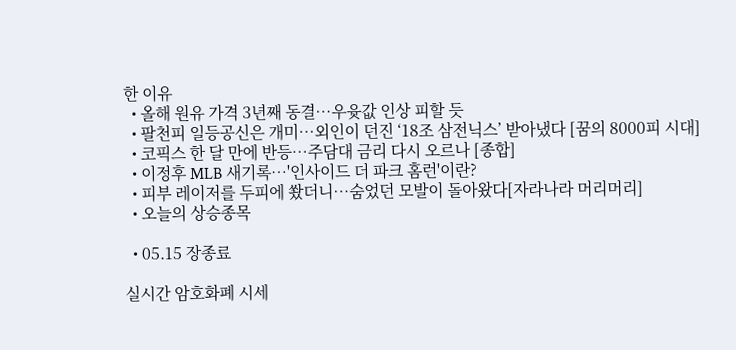한 이유
  • 올해 원유 가격 3년째 동결⋯우윳값 인상 피할 듯
  • 팔천피 일등공신은 개미⋯외인이 던진 ‘18조 삼전닉스’ 받아냈다 [꿈의 8000피 시대]
  • 코픽스 한 달 만에 반등⋯주담대 금리 다시 오르나 [종합]
  • 이정후 MLB 새기록…'인사이드 더 파크 홈런'이란?
  • 피부 레이저를 두피에 쐈더니…숨었던 모발이 돌아왔다[자라나라 머리머리]
  • 오늘의 상승종목

  • 05.15 장종료

실시간 암호화폐 시세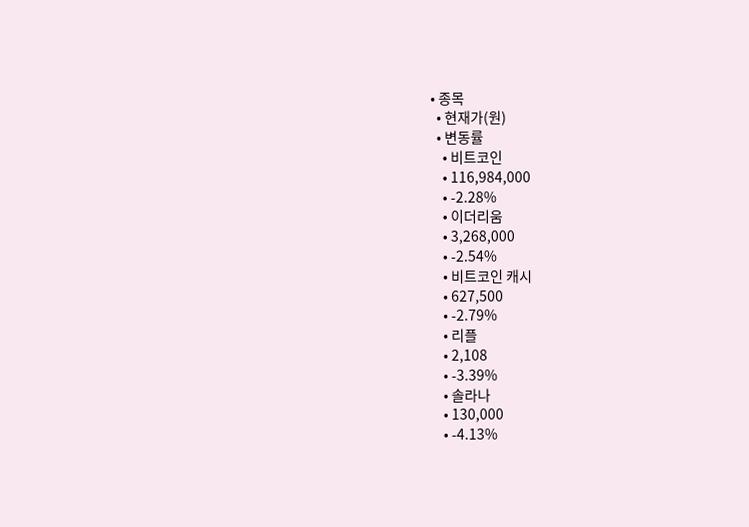• 종목
  • 현재가(원)
  • 변동률
    • 비트코인
    • 116,984,000
    • -2.28%
    • 이더리움
    • 3,268,000
    • -2.54%
    • 비트코인 캐시
    • 627,500
    • -2.79%
    • 리플
    • 2,108
    • -3.39%
    • 솔라나
    • 130,000
    • -4.13%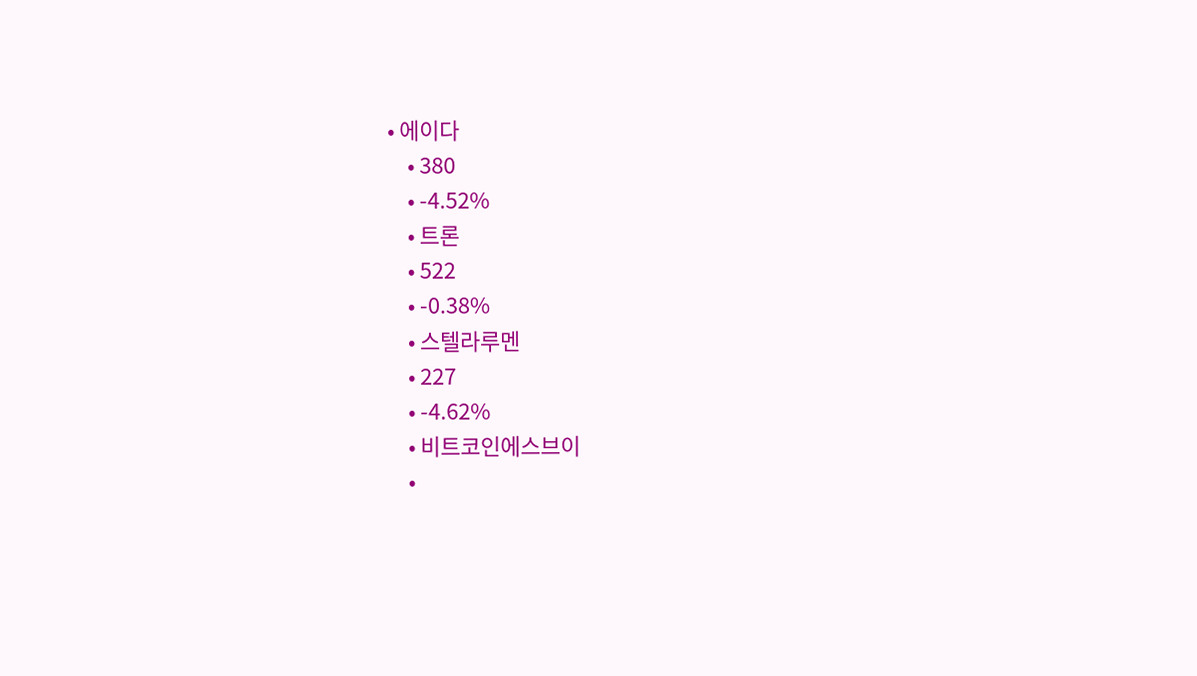• 에이다
    • 380
    • -4.52%
    • 트론
    • 522
    • -0.38%
    • 스텔라루멘
    • 227
    • -4.62%
    • 비트코인에스브이
    •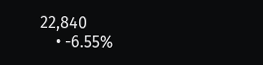22,840
    • -6.55%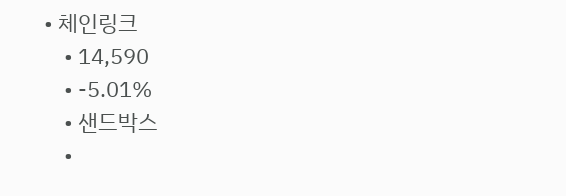• 체인링크
    • 14,590
    • -5.01%
    • 샌드박스
    •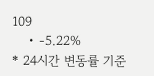109
    • -5.22%
* 24시간 변동률 기준